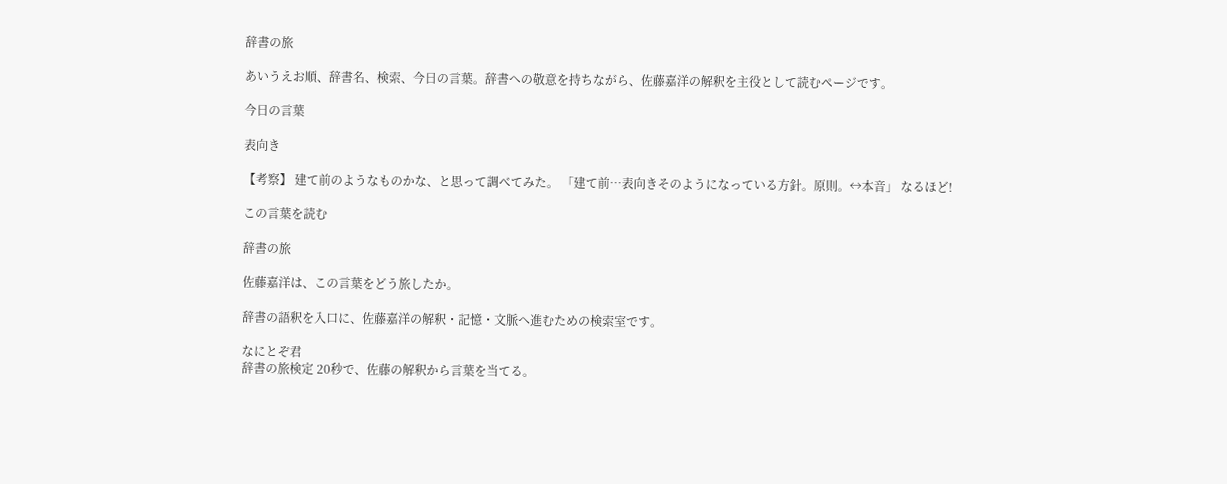辞書の旅

あいうえお順、辞書名、検索、今日の言葉。辞書への敬意を持ちながら、佐藤嘉洋の解釈を主役として読むページです。

今日の言葉

表向き

【考察】 建て前のようなものかな、と思って調べてみた。 「建て前…表向きそのようになっている方針。原則。↔本音」 なるほど!

この言葉を読む

辞書の旅

佐藤嘉洋は、この言葉をどう旅したか。

辞書の語釈を入口に、佐藤嘉洋の解釈・記憶・文脈へ進むための検索室です。

なにとぞ君
辞書の旅検定 20秒で、佐藤の解釈から言葉を当てる。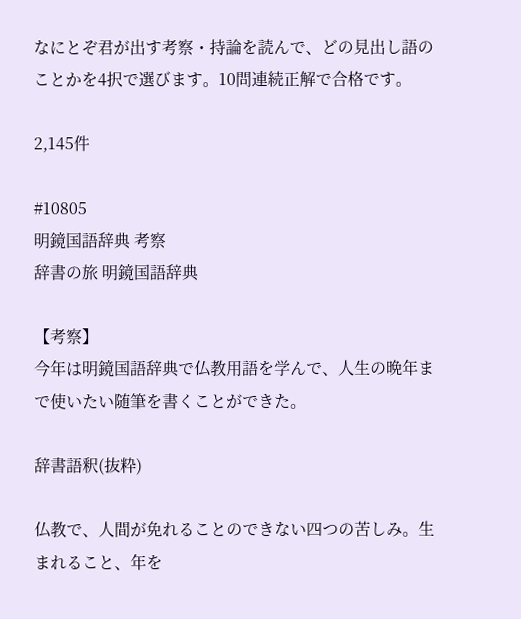なにとぞ君が出す考察・持論を読んで、どの見出し語のことかを4択で選びます。10問連続正解で合格です。

2,145件

#10805
明鏡国語辞典 考察
辞書の旅 明鏡国語辞典

【考察】
今年は明鏡国語辞典で仏教用語を学んで、人生の晩年まで使いたい随筆を書くことができた。

辞書語釈(抜粋)

仏教で、人間が免れることのできない四つの苦しみ。生まれること、年を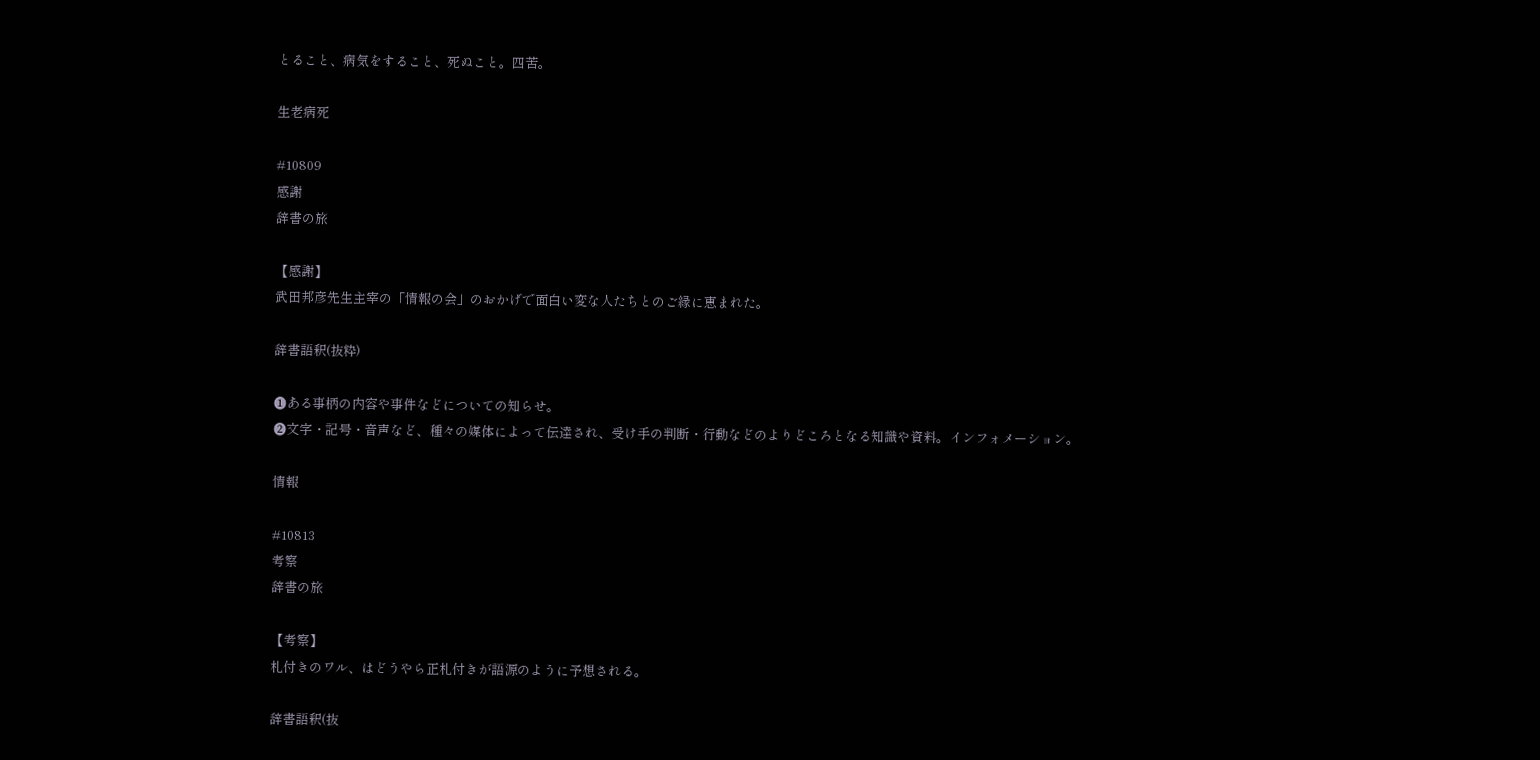とること、病気をすること、死ぬこと。四苦。

生老病死

#10809
感謝
辞書の旅

【感謝】
武田邦彦先生主宰の「情報の会」のおかげで面白い変な人たちとのご縁に恵まれた。

辞書語釈(抜粋)

❶ある事柄の内容や事件などについての知らせ。
❷文字・記号・音声など、種々の媒体によって伝達され、受け手の判断・行動などのよりどころとなる知識や資料。インフォメーション。

情報

#10813
考察
辞書の旅

【考察】
札付きのワル、はどうやら正札付きが語源のように予想される。

辞書語釈(抜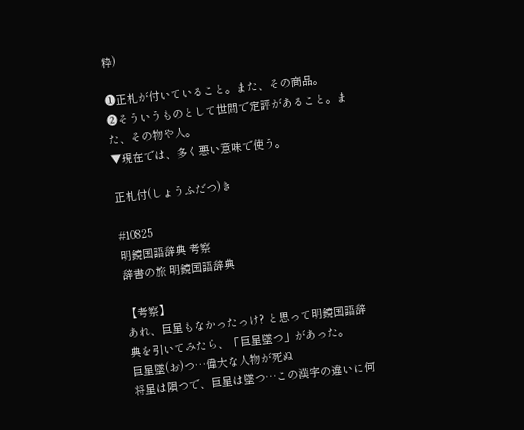粋)

❶正札が付いていること。また、その商品。
❷そういうものとして世間で定評があること。また、その物や人。
▼現在では、多く悪い意味で使う。

正札付(しょうふだつ)き

#10825
明鏡国語辞典 考察
辞書の旅 明鏡国語辞典

【考察】
あれ、巨星もなかったっけ? と思って明鏡国語辞典を引いてみたら、「巨星墜つ」があった。
巨星墜(お)つ…偉大な人物が死ぬ
将星は隕つで、巨星は墜つ…この漢字の違いに何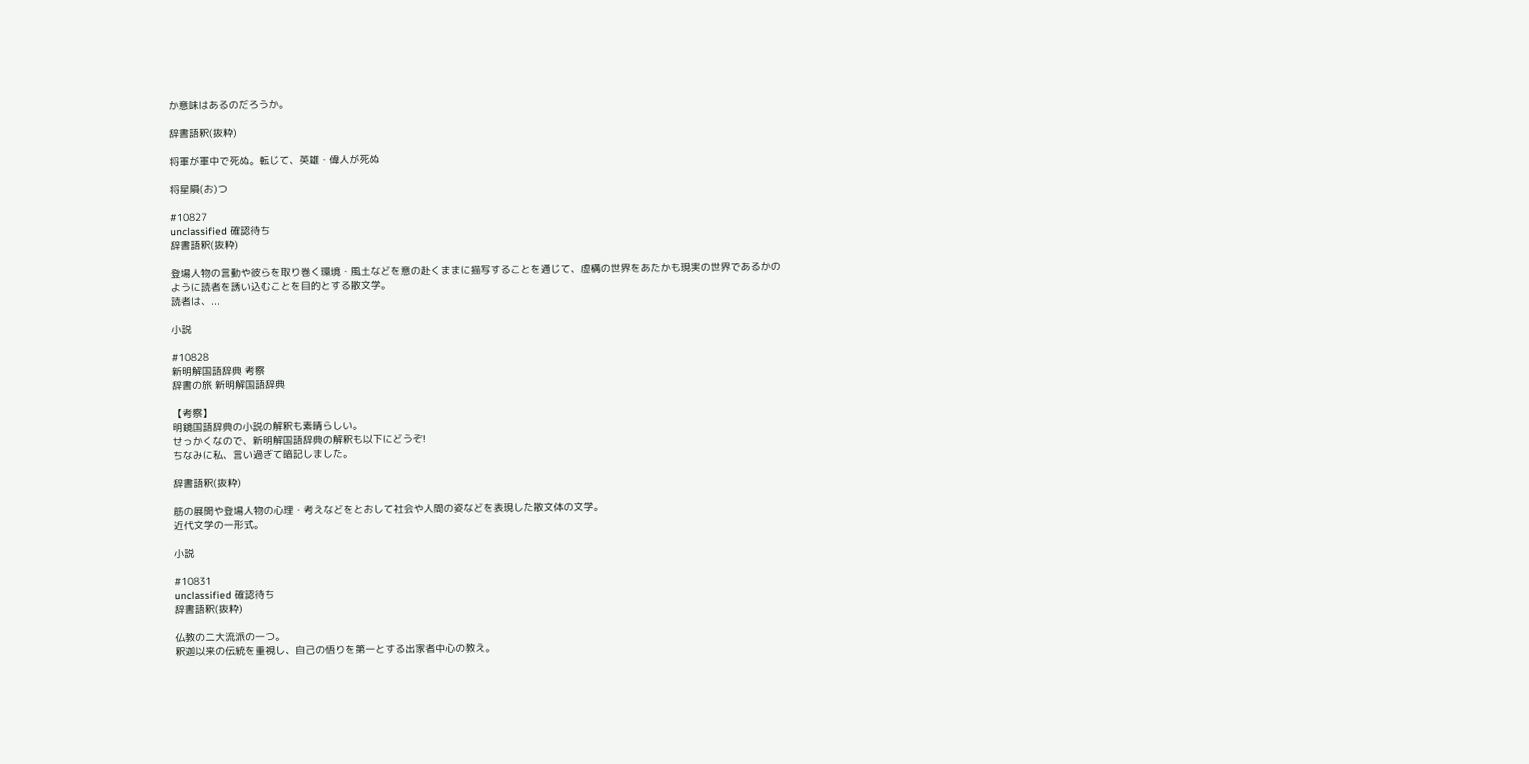か意味はあるのだろうか。

辞書語釈(抜粋)

将軍が軍中で死ぬ。転じて、英雄・偉人が死ぬ

将星隕(お)つ

#10827
unclassified 確認待ち
辞書語釈(抜粋)

登場人物の言動や彼らを取り巻く環境・風土などを意の赴くままに描写することを通じて、虚構の世界をあたかも現実の世界であるかのように読者を誘い込むことを目的とする散文学。
読者は、...

小説

#10828
新明解国語辞典 考察
辞書の旅 新明解国語辞典

【考察】
明鏡国語辞典の小説の解釈も素晴らしい。
せっかくなので、新明解国語辞典の解釈も以下にどうぞ!
ちなみに私、言い過ぎて暗記しました。

辞書語釈(抜粋)

筋の展開や登場人物の心理・考えなどをとおして社会や人間の姿などを表現した散文体の文学。
近代文学の一形式。

小説

#10831
unclassified 確認待ち
辞書語釈(抜粋)

仏教の二大流派の一つ。
釈迦以来の伝統を重視し、自己の悟りを第一とする出家者中心の教え。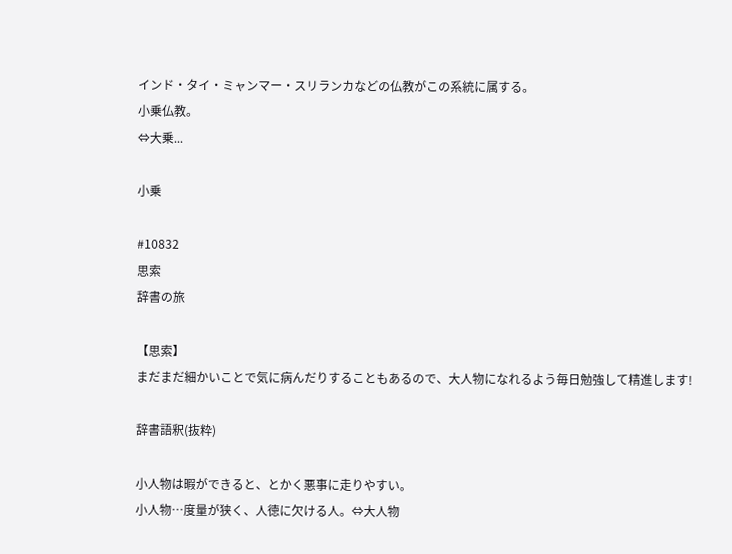インド・タイ・ミャンマー・スリランカなどの仏教がこの系統に属する。
小乗仏教。
⇔大乗...

小乗

#10832
思索
辞書の旅

【思索】
まだまだ細かいことで気に病んだりすることもあるので、大人物になれるよう毎日勉強して精進します!

辞書語釈(抜粋)

小人物は暇ができると、とかく悪事に走りやすい。
小人物…度量が狭く、人徳に欠ける人。⇔大人物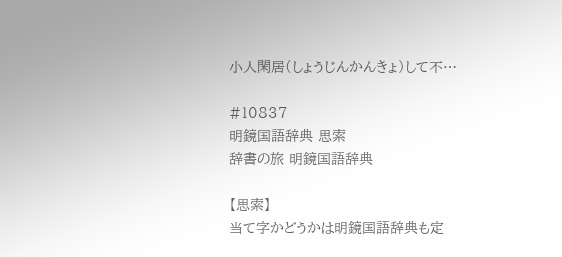小人閑居(しょうじんかんきょ)して不…

#10837
明鏡国語辞典 思索
辞書の旅 明鏡国語辞典

【思索】
当て字かどうかは明鏡国語辞典も定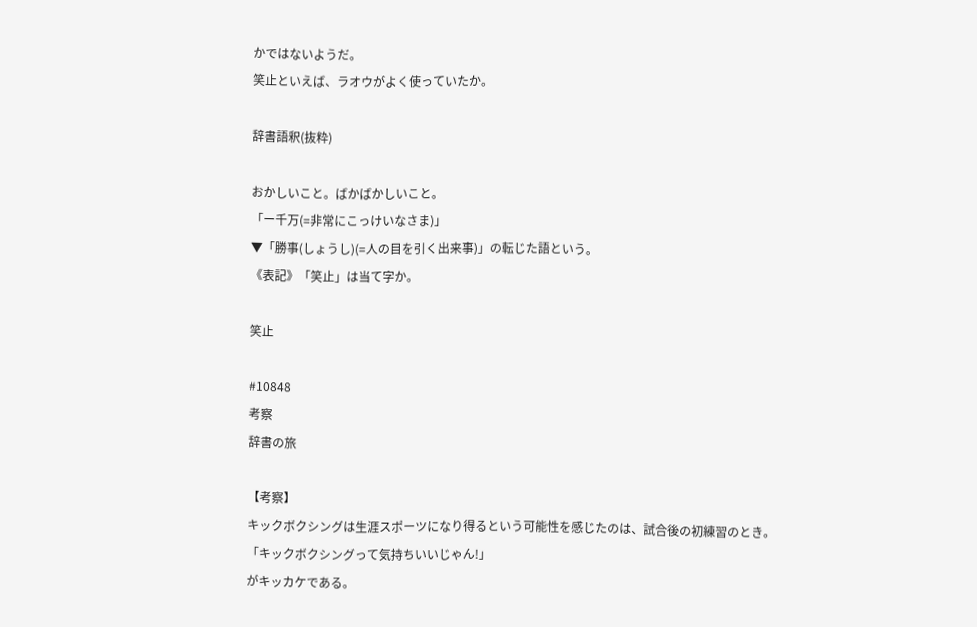かではないようだ。
笑止といえば、ラオウがよく使っていたか。

辞書語釈(抜粋)

おかしいこと。ばかばかしいこと。
「ー千万(=非常にこっけいなさま)」
▼「勝事(しょうし)(=人の目を引く出来事)」の転じた語という。
《表記》「笑止」は当て字か。

笑止

#10848
考察
辞書の旅

【考察】
キックボクシングは生涯スポーツになり得るという可能性を感じたのは、試合後の初練習のとき。
「キックボクシングって気持ちいいじゃん!」
がキッカケである。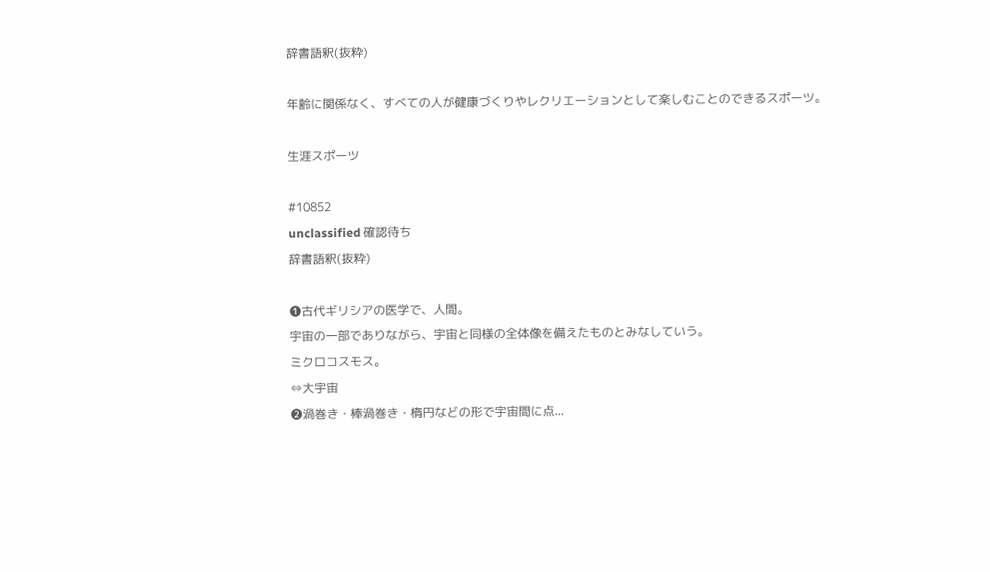辞書語釈(抜粋)

年齢に関係なく、すべての人が健康づくりやレクリエーションとして楽しむことのできるスポーツ。

生涯スポーツ

#10852
unclassified 確認待ち
辞書語釈(抜粋)

❶古代ギリシアの医学で、人間。
宇宙の一部でありながら、宇宙と同様の全体像を備えたものとみなしていう。
ミクロコスモス。
⇔大宇宙
❷渦巻き・棒渦巻き・楕円などの形で宇宙間に点...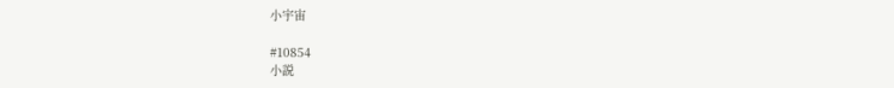小宇宙

#10854
小説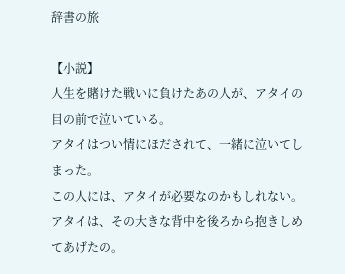辞書の旅

【小説】
人生を賭けた戦いに負けたあの人が、アタイの目の前で泣いている。
アタイはつい情にほだされて、一緒に泣いてしまった。
この人には、アタイが必要なのかもしれない。
アタイは、その大きな背中を後ろから抱きしめてあげたの。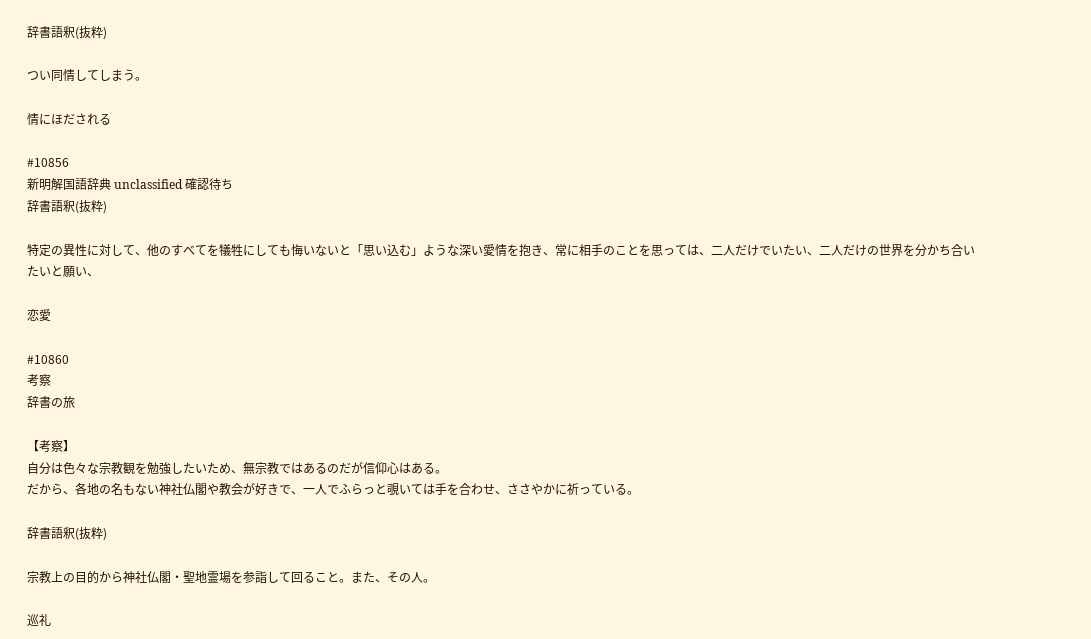辞書語釈(抜粋)

つい同情してしまう。

情にほだされる

#10856
新明解国語辞典 unclassified 確認待ち
辞書語釈(抜粋)

特定の異性に対して、他のすべてを犠牲にしても悔いないと「思い込む」ような深い愛情を抱き、常に相手のことを思っては、二人だけでいたい、二人だけの世界を分かち合いたいと願い、

恋愛

#10860
考察
辞書の旅

【考察】
自分は色々な宗教観を勉強したいため、無宗教ではあるのだが信仰心はある。
だから、各地の名もない神社仏閣や教会が好きで、一人でふらっと覗いては手を合わせ、ささやかに祈っている。

辞書語釈(抜粋)

宗教上の目的から神社仏閣・聖地霊場を参詣して回ること。また、その人。

巡礼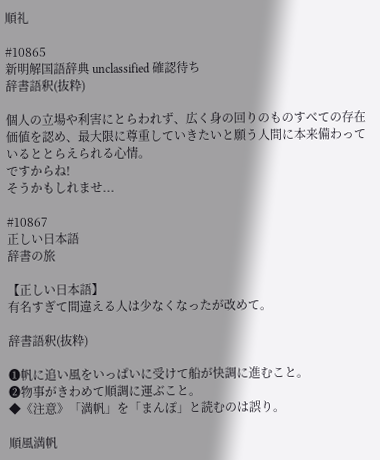順礼

#10865
新明解国語辞典 unclassified 確認待ち
辞書語釈(抜粋)

個人の立場や利害にとらわれず、広く身の回りのものすべての存在価値を認め、最大限に尊重していきたいと願う人間に本来備わっているととらえられる心情。
ですからね!
そうかもしれませ...

#10867
正しい日本語
辞書の旅

【正しい日本語】
有名すぎて間違える人は少なくなったが改めて。

辞書語釈(抜粋)

❶帆に追い風をいっぱいに受けて船が快調に進むこと。
❷物事がきわめて順調に運ぶこと。
◆《注意》「満帆」を「まんぽ」と読むのは誤り。

順風満帆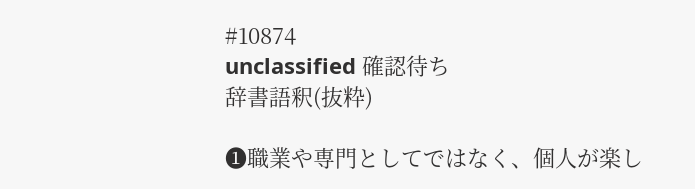#10874
unclassified 確認待ち
辞書語釈(抜粋)

❶職業や専門としてではなく、個人が楽し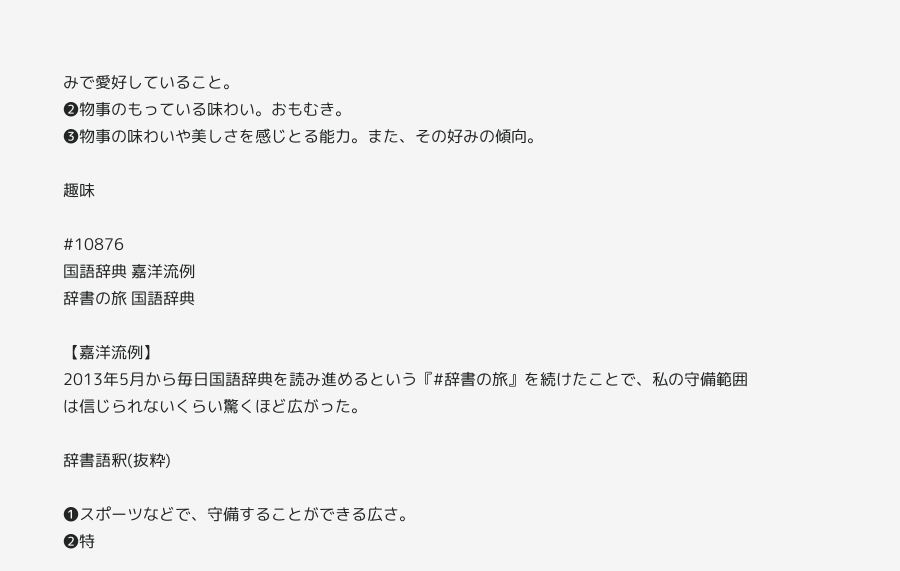みで愛好していること。
❷物事のもっている味わい。おもむき。
❸物事の味わいや美しさを感じとる能力。また、その好みの傾向。

趣味

#10876
国語辞典 嘉洋流例
辞書の旅 国語辞典

【嘉洋流例】
2013年5月から毎日国語辞典を読み進めるという『#辞書の旅』を続けたことで、私の守備範囲は信じられないくらい驚くほど広がった。

辞書語釈(抜粋)

❶スポーツなどで、守備することができる広さ。
❷特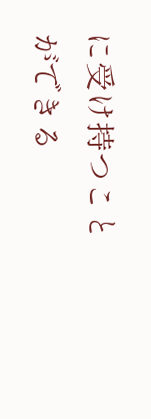に受け持つことができる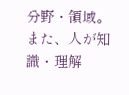分野・領域。
また、人が知識・理解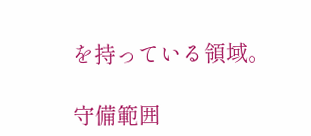を持っている領域。

守備範囲